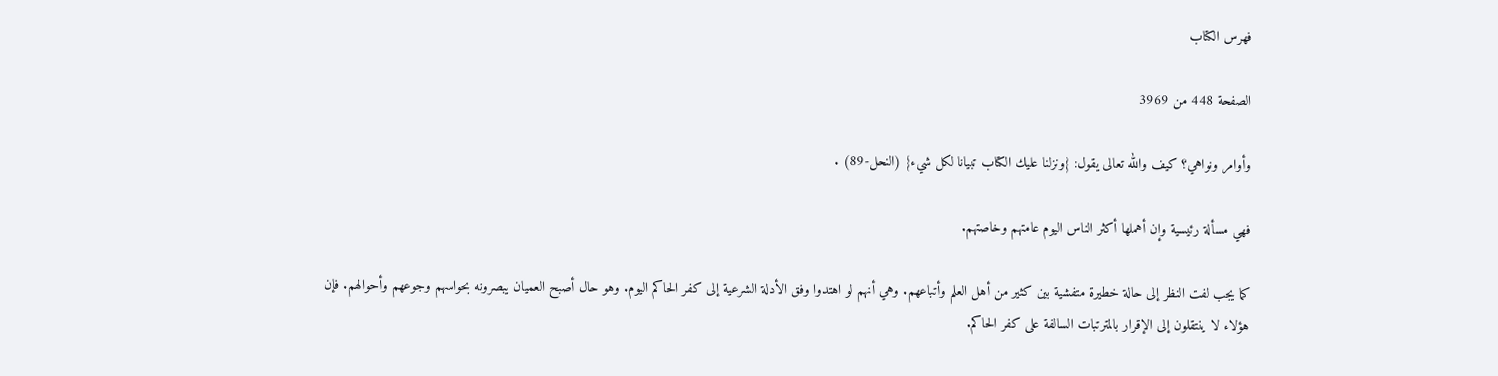فهرس الكتاب

الصفحة 448 من 3969

وأوامر ونواهي؟ كيف والله تعالى يقول: {ونزلنا عليك الكتاب تبيانا لكل شيء} (النحل-89) .

فهي مسألة رئيسية وإن أهملها أكثر الناس اليوم عامتهم وخاصتهم.

كما يجب لفت النظر إلى حالة خطيرة متفشية بين كثير من أهل العلم وأتباعهم. وهي أنهم لو اهتدوا وفق الأدلة الشرعية إلى كفر الحاكم اليوم. وهو حال أصبح العميان يبصرونه بحواسهم وجوعهم وأحوالهم. فإن هؤلاء لا ينتقلون إلى الإقرار بالمترتبات السالفة على كفر الحاكم.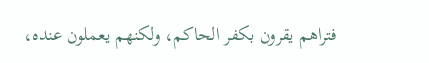فتراهم يقرون بكفر الحاكم، ولكنهم يعملون عنده،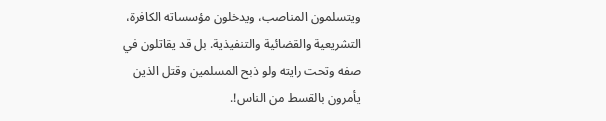ويتسلمون المناصب، ويدخلون مؤسساته الكافرة، التشريعية والقضائية والتنفيذية. بل قد يقاتلون في صفه وتحت رايته ولو ذبح المسلمين وقتل الذين يأمرون بالقسط من الناس!.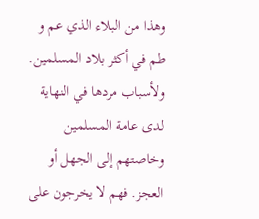وهذا من البلاء الذي عم و طم في أكثر بلاد المسلمين. ولأسباب مردها في النهاية لدى عامة المسلمين وخاصتهم إلى الجهل أو العجز. فهم لا يخرجون على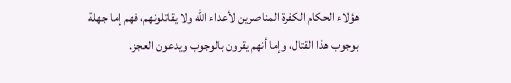هؤلاء الحكام الكفرة المناصرين لأعداء الله ولا يقاتلونهم، فهم إما جهلة بوجوب هذا القتال، وإما أنهم يقرون بالوجوب ويدعون العجز.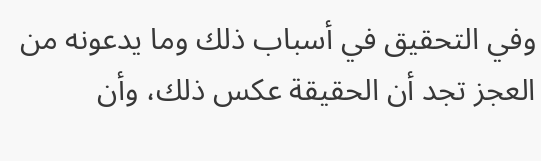وفي التحقيق في أسباب ذلك وما يدعونه من العجز تجد أن الحقيقة عكس ذلك، وأن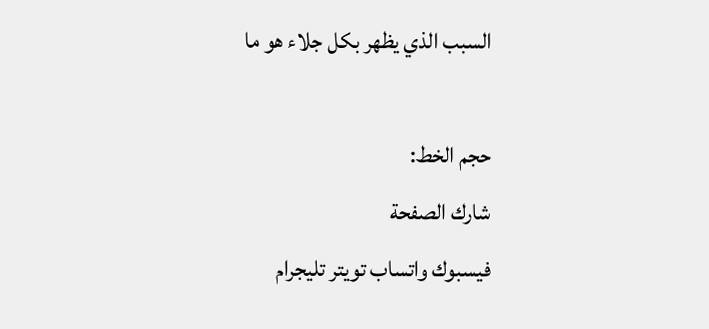السبب الذي يظهر بكل جلاء هو ما

حجم الخط:
شارك الصفحة
فيسبوك واتساب تويتر تليجرام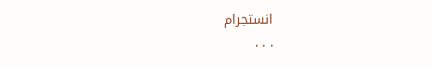انستجرام
. . .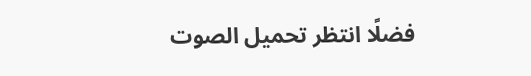فضلًا انتظر تحميل الصوت